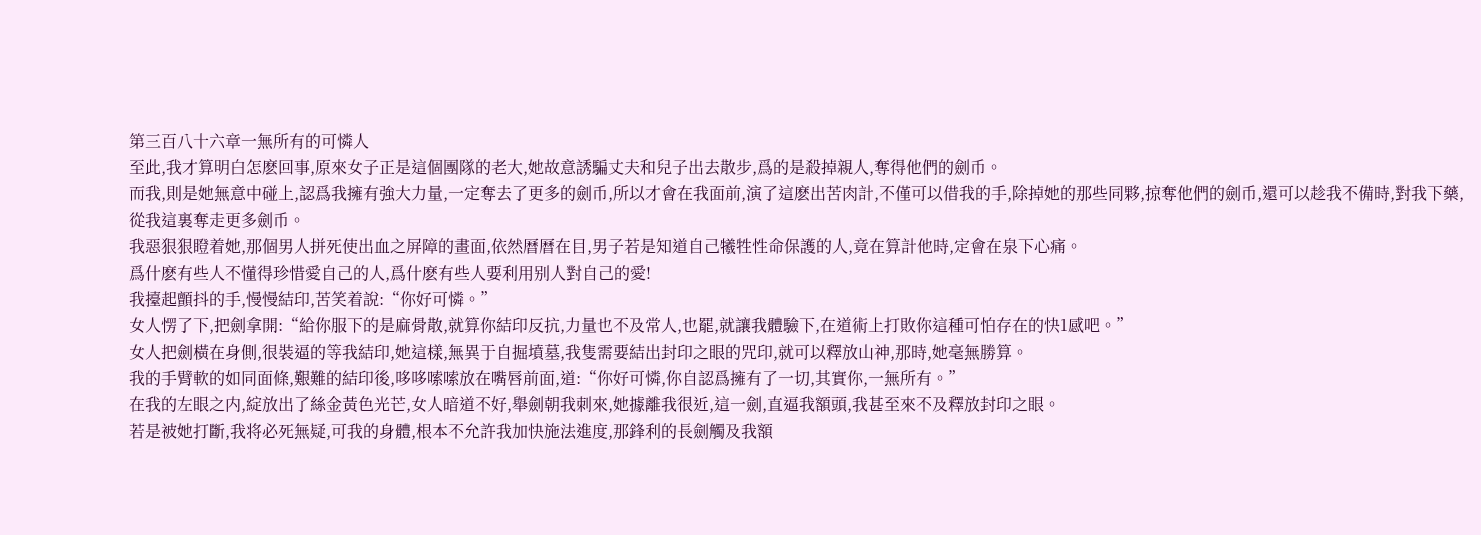第三百八十六章一無所有的可憐人
至此,我才算明白怎麽回事,原來女子正是這個團隊的老大,她故意誘騙丈夫和兒子出去散步,爲的是殺掉親人,奪得他們的劍币。
而我,則是她無意中碰上,認爲我擁有強大力量,一定奪去了更多的劍币,所以才會在我面前,演了這麽出苦肉計,不僅可以借我的手,除掉她的那些同夥,掠奪他們的劍币,還可以趁我不備時,對我下藥,從我這裏奪走更多劍币。
我惡狠狠瞪着她,那個男人拼死使出血之屏障的畫面,依然曆曆在目,男子若是知道自己犧牲性命保護的人,竟在算計他時,定會在泉下心痛。
爲什麽有些人不懂得珍惜愛自己的人,爲什麽有些人要利用别人對自己的愛!
我擡起顫抖的手,慢慢結印,苦笑着說:“你好可憐。”
女人愣了下,把劍拿開:“給你服下的是麻骨散,就算你結印反抗,力量也不及常人,也罷,就讓我體驗下,在道術上打敗你這種可怕存在的快1感吧。”
女人把劍橫在身側,很裝逼的等我結印,她這樣,無異于自掘墳墓,我隻需要結出封印之眼的咒印,就可以釋放山神,那時,她毫無勝算。
我的手臂軟的如同面條,艱難的結印後,哆哆嗦嗦放在嘴唇前面,道:“你好可憐,你自認爲擁有了一切,其實你,一無所有。”
在我的左眼之内,綻放出了絲金黃色光芒,女人暗道不好,舉劍朝我刺來,她據離我很近,這一劍,直逼我額頭,我甚至來不及釋放封印之眼。
若是被她打斷,我将必死無疑,可我的身體,根本不允許我加快施法進度,那鋒利的長劍觸及我額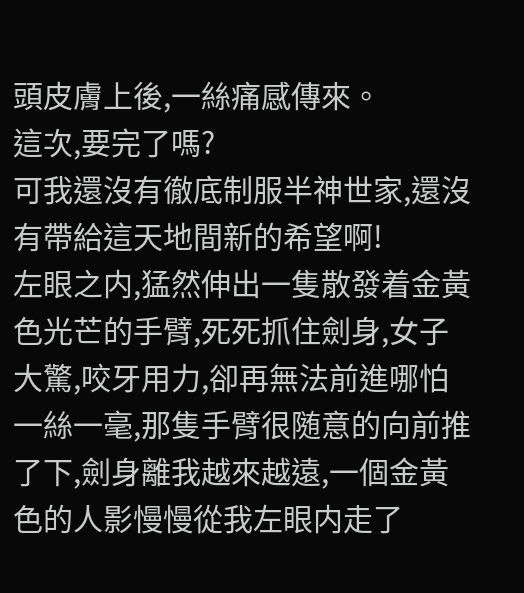頭皮膚上後,一絲痛感傳來。
這次,要完了嗎?
可我還沒有徹底制服半神世家,還沒有帶給這天地間新的希望啊!
左眼之内,猛然伸出一隻散發着金黃色光芒的手臂,死死抓住劍身,女子大驚,咬牙用力,卻再無法前進哪怕一絲一毫,那隻手臂很随意的向前推了下,劍身離我越來越遠,一個金黃色的人影慢慢從我左眼内走了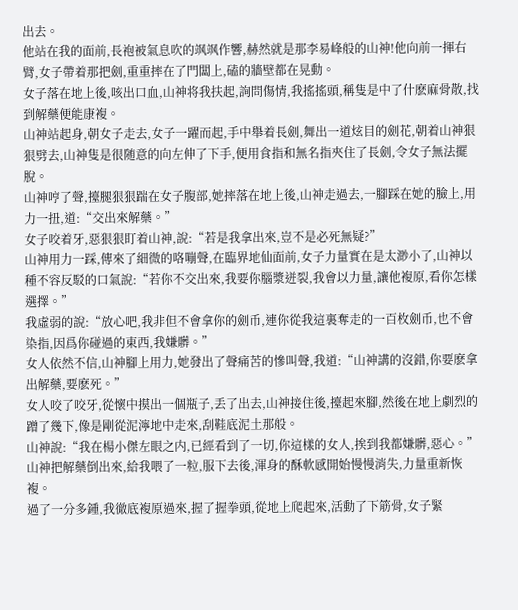出去。
他站在我的面前,長袍被氣息吹的飒飒作響,赫然就是那李易峰般的山神!他向前一揮右臂,女子帶着那把劍,重重摔在了門闆上,磕的牆壁都在晃動。
女子落在地上後,咳出口血,山神将我扶起,詢問傷情,我搖搖頭,稱隻是中了什麽麻骨散,找到解藥便能康複。
山神站起身,朝女子走去,女子一躍而起,手中舉着長劍,舞出一道炫目的劍花,朝着山神狠狠劈去,山神隻是很随意的向左伸了下手,便用食指和無名指夾住了長劍,令女子無法擺脫。
山神哼了聲,擡腿狠狠踹在女子腹部,她摔落在地上後,山神走過去,一腳踩在她的臉上,用力一扭,道:“交出來解藥。”
女子咬着牙,惡狠狠盯着山神,說:“若是我拿出來,豈不是必死無疑?”
山神用力一踩,傳來了細微的咯嘣聲,在臨界地仙面前,女子力量實在是太渺小了,山神以種不容反駁的口氣說:“若你不交出來,我要你腦漿迸裂,我會以力量,讓他複原,看你怎樣選擇。”
我虛弱的說:“放心吧,我非但不會拿你的劍币,連你從我這裏奪走的一百枚劍币,也不會染指,因爲你碰過的東西,我嫌髒。”
女人依然不信,山神腳上用力,她發出了聲痛苦的慘叫聲,我道:“山神講的沒錯,你要麽拿出解藥,要麽死。”
女人咬了咬牙,從懷中摸出一個瓶子,丢了出去,山神接住後,擡起來腳,然後在地上劇烈的蹭了幾下,像是剛從泥濘地中走來,刮鞋底泥土那般。
山神說:“我在楊小傑左眼之内,已經看到了一切,你這樣的女人,挨到我都嫌髒,惡心。”
山神把解藥倒出來,給我喂了一粒,服下去後,渾身的酥軟感開始慢慢消失,力量重新恢複。
過了一分多鍾,我徹底複原過來,握了握拳頭,從地上爬起來,活動了下筋骨,女子緊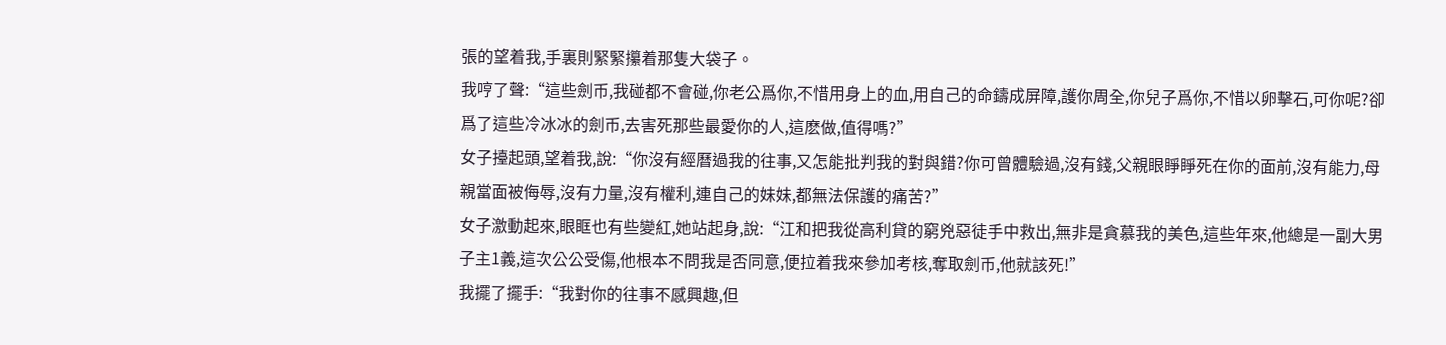張的望着我,手裏則緊緊攥着那隻大袋子。
我哼了聲:“這些劍币,我碰都不會碰,你老公爲你,不惜用身上的血,用自己的命鑄成屏障,護你周全,你兒子爲你,不惜以卵擊石,可你呢?卻爲了這些冷冰冰的劍币,去害死那些最愛你的人,這麽做,值得嗎?”
女子擡起頭,望着我,說:“你沒有經曆過我的往事,又怎能批判我的對與錯?你可曾體驗過,沒有錢,父親眼睜睜死在你的面前,沒有能力,母親當面被侮辱,沒有力量,沒有權利,連自己的妹妹,都無法保護的痛苦?”
女子激動起來,眼眶也有些變紅,她站起身,說:“江和把我從高利貸的窮兇惡徒手中救出,無非是貪慕我的美色,這些年來,他總是一副大男子主1義,這次公公受傷,他根本不問我是否同意,便拉着我來參加考核,奪取劍币,他就該死!”
我擺了擺手:“我對你的往事不感興趣,但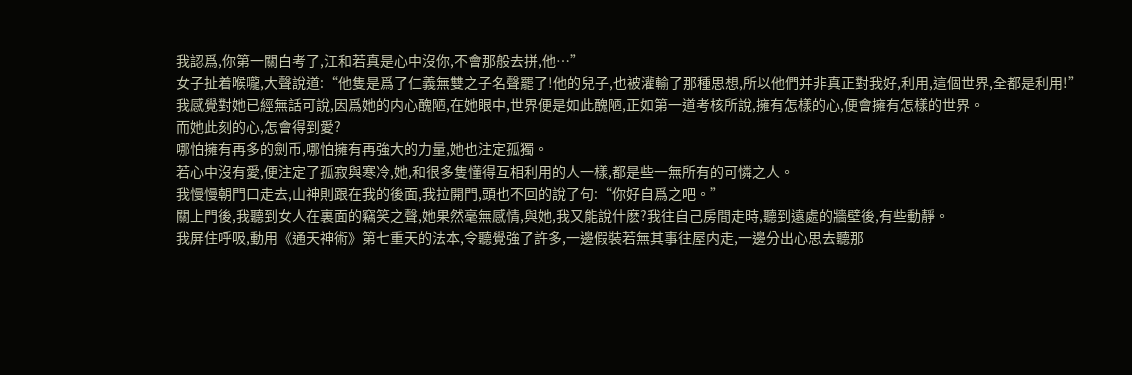我認爲,你第一關白考了,江和若真是心中沒你,不會那般去拼,他…”
女子扯着喉嚨,大聲說道:“他隻是爲了仁義無雙之子名聲罷了!他的兒子,也被灌輸了那種思想,所以他們并非真正對我好,利用,這個世界,全都是利用!”
我感覺對她已經無話可說,因爲她的内心醜陋,在她眼中,世界便是如此醜陋,正如第一道考核所說,擁有怎樣的心,便會擁有怎樣的世界。
而她此刻的心,怎會得到愛?
哪怕擁有再多的劍币,哪怕擁有再強大的力量,她也注定孤獨。
若心中沒有愛,便注定了孤寂與寒冷,她,和很多隻懂得互相利用的人一樣,都是些一無所有的可憐之人。
我慢慢朝門口走去,山神則跟在我的後面,我拉開門,頭也不回的說了句:“你好自爲之吧。”
關上門後,我聽到女人在裏面的竊笑之聲,她果然毫無感情,與她,我又能說什麽?我往自己房間走時,聽到遠處的牆壁後,有些動靜。
我屏住呼吸,動用《通天神術》第七重天的法本,令聽覺強了許多,一邊假裝若無其事往屋内走,一邊分出心思去聽那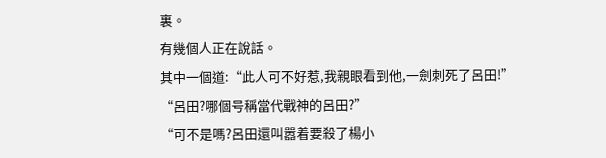裏。
有幾個人正在說話。
其中一個道:“此人可不好惹,我親眼看到他,一劍刺死了呂田!”
“呂田?哪個号稱當代戰神的呂田?”
“可不是嗎?呂田還叫嚣着要殺了楊小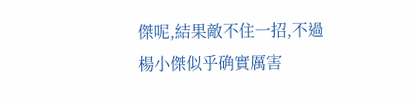傑呢,結果敵不住一招,不過楊小傑似乎确實厲害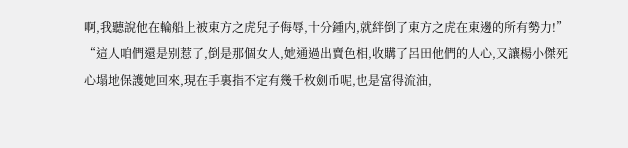啊,我聽說他在輪船上被東方之虎兒子侮辱,十分鍾内,就絆倒了東方之虎在東邊的所有勢力!”
“這人咱們還是别惹了,倒是那個女人,她通過出賣色相,收購了呂田他們的人心,又讓楊小傑死心塌地保護她回來,現在手裏指不定有幾千枚劍币呢,也是富得流油,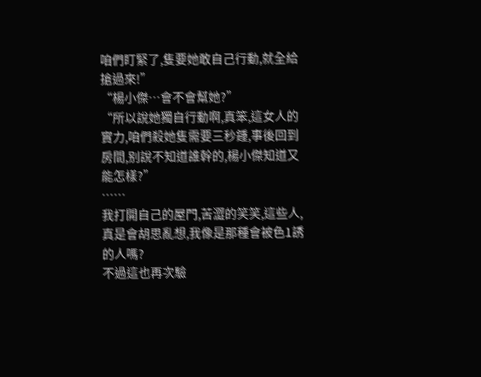咱們盯緊了,隻要她敢自己行動,就全給搶過來!”
“楊小傑…會不會幫她?”
“所以說她獨自行動啊,真笨,這女人的實力,咱們殺她隻需要三秒鍾,事後回到房間,别說不知道誰幹的,楊小傑知道又能怎樣?”
……
我打開自己的屋門,苦澀的笑笑,這些人,真是會胡思亂想,我像是那種會被色1誘的人嗎?
不過這也再次驗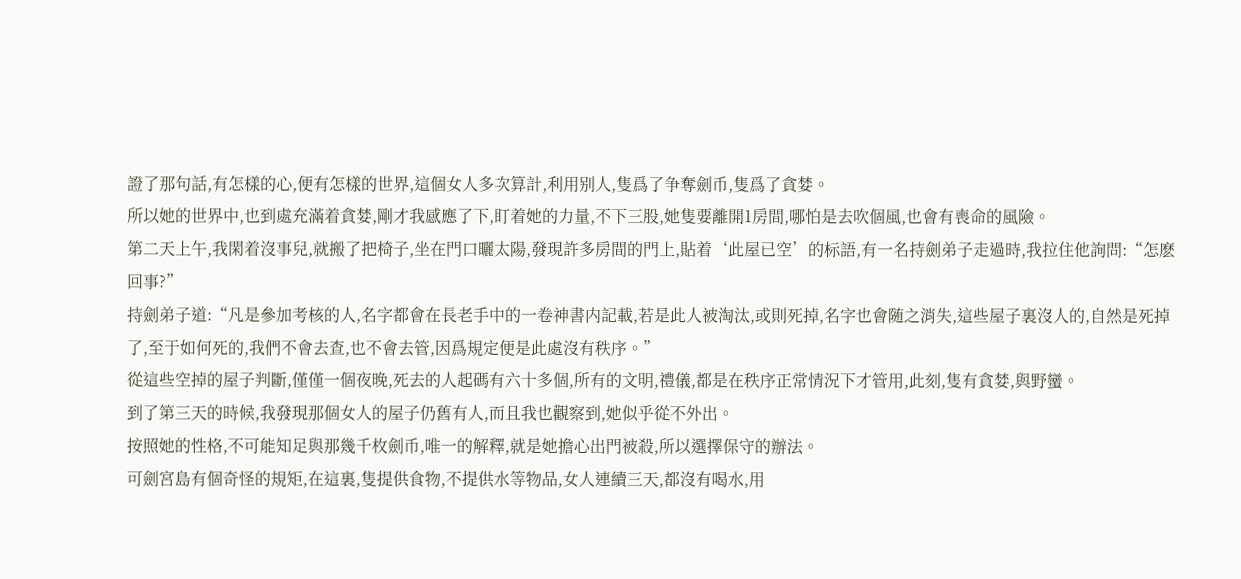證了那句話,有怎樣的心,便有怎樣的世界,這個女人多次算計,利用别人,隻爲了争奪劍币,隻爲了貪婪。
所以她的世界中,也到處充滿着貪婪,剛才我感應了下,盯着她的力量,不下三股,她隻要離開1房間,哪怕是去吹個風,也會有喪命的風險。
第二天上午,我閑着沒事兒,就搬了把椅子,坐在門口曬太陽,發現許多房間的門上,貼着‘此屋已空’的标語,有一名持劍弟子走過時,我拉住他詢問:“怎麽回事?”
持劍弟子道:“凡是參加考核的人,名字都會在長老手中的一卷神書内記載,若是此人被淘汰,或則死掉,名字也會随之消失,這些屋子裏沒人的,自然是死掉了,至于如何死的,我們不會去查,也不會去管,因爲規定便是此處沒有秩序。”
從這些空掉的屋子判斷,僅僅一個夜晚,死去的人起碼有六十多個,所有的文明,禮儀,都是在秩序正常情況下才管用,此刻,隻有貪婪,與野蠻。
到了第三天的時候,我發現那個女人的屋子仍舊有人,而且我也觀察到,她似乎從不外出。
按照她的性格,不可能知足與那幾千枚劍币,唯一的解釋,就是她擔心出門被殺,所以選擇保守的辦法。
可劍宮島有個奇怪的規矩,在這裏,隻提供食物,不提供水等物品,女人連續三天,都沒有喝水,用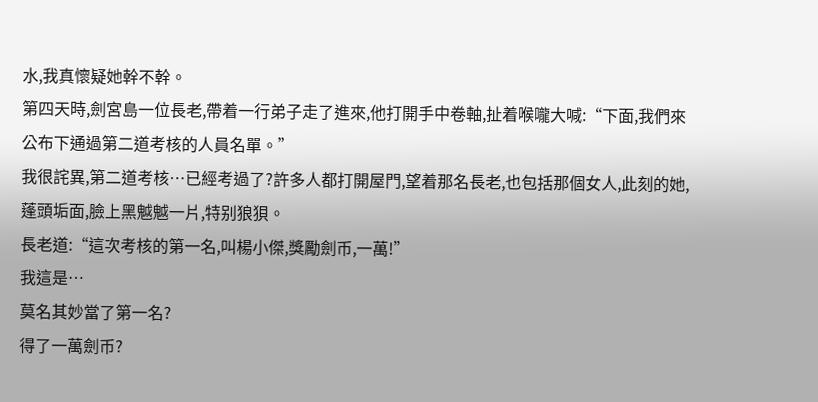水,我真懷疑她幹不幹。
第四天時,劍宮島一位長老,帶着一行弟子走了進來,他打開手中卷軸,扯着喉嚨大喊:“下面,我們來公布下通過第二道考核的人員名單。”
我很詫異,第二道考核…已經考過了?許多人都打開屋門,望着那名長老,也包括那個女人,此刻的她,蓬頭垢面,臉上黑魆魆一片,特别狼狽。
長老道:“這次考核的第一名,叫楊小傑,獎勵劍币,一萬!”
我這是…
莫名其妙當了第一名?
得了一萬劍币?